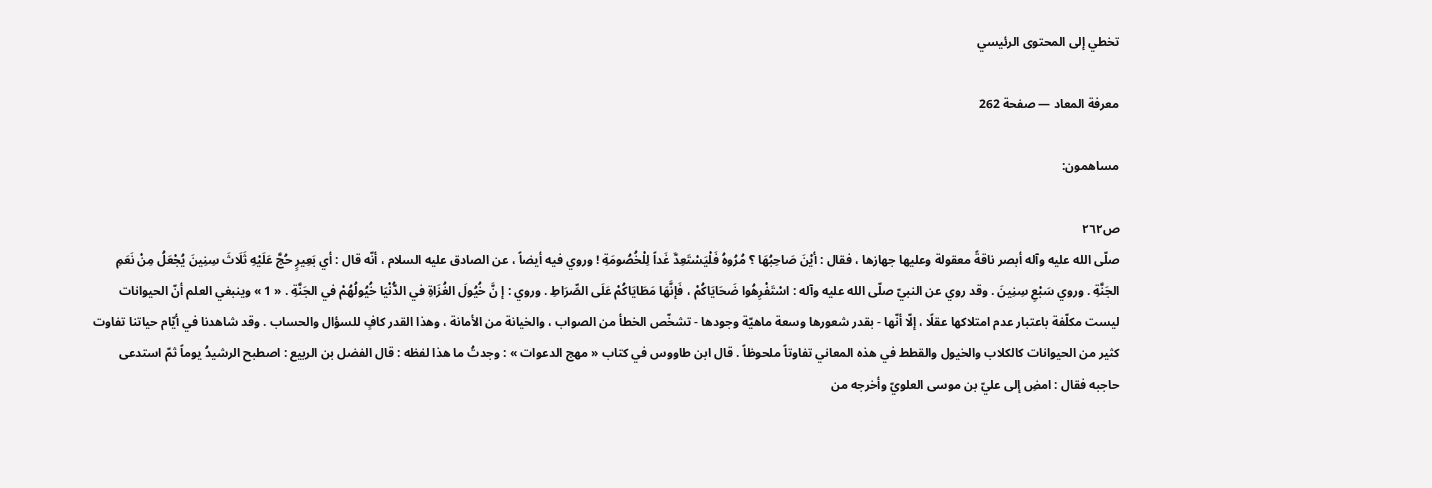تخطي إلى المحتوى الرئيسي

معرفة المعاد — صفحة 262

مساهمون:

ص٢٦٢
صلّى الله عليه وآله أبصر ناقةً معقولة وعليها جهازها ، فقال : أيْنَ صَاحِبُهَا ؟ مُرُوهُ فَلْيَسْتَعِدَّ غَداً لِلْخُصُومَةِ ! وروي فيه أيضاً ، عن الصادق عليه السلام ، أنّه قال : أي بَعِيرٍ حُجَّ عَلَيْهِ ثَلَاثَ سِنِينَ يُجْعَلُ مِنْ نَعَمِ الجَنَّةِ . وروي سَبْعِ سِنِينَ . وقد روي عن النبيّ صلّى الله عليه وآله : اسْتَفْرِهُوا ضَحَايَاكُمْ ، فَإنَّهَا مَطَايَاكُمْ عَلَى الصِّرَاطِ . وروي : إ نَّ خُيُولَ الغُزَاةِ في الدُّنْيَا خُيُولُهُمْ في الجَنَّةِ . « 1 » وينبغي العلم أنّ الحيوانات ليست مكلّفة باعتبار عدم امتلاكها عقلًا ، إلّا أنّها - بقدر شعورها وسعة ماهيّة وجودها - تشخّص الخطأ من الصواب ، والخيانة من الأمانة ، وهذا القدر كافٍ للسؤال والحساب . وقد شاهدنا في أيّام حياتنا تفاوت كثير من الحيوانات كالكلاب والخيول والقطط في هذه المعاني تفاوتاً ملحوظاً . قال ابن طاووس في كتاب « مهج الدعوات » : وجدتُ ما هذا لفظه : قال الفضل بن الربيع : اصطبح الرشيدُ يوماً ثمّ استدعى حاجبه فقال : امضِ إلى عليّ بن موسى العلويّ وأخرجه من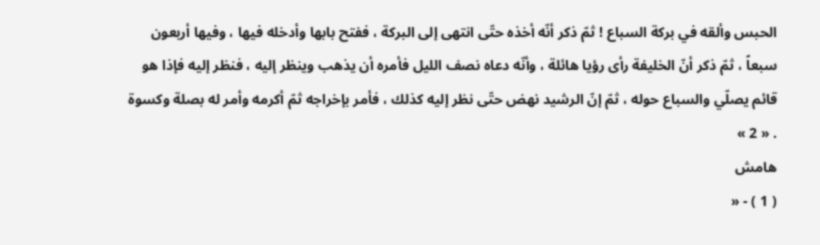الحبس وألقه في بركة السباع ! ثمّ ذكر أنّه أخذه حتّى انتهى إلى البركة ، ففتح بابها وأدخله فيها ، وفيها أربعون سبعاً ، ثمّ ذكر أنّ الخليفة رأى رؤيا هائلة ، وأنّه دعاه نصف الليل فأمره أن يذهب وينظر إليه ، فنظر إليه فإذا هو قائم يصلّي والسباع حوله ، ثمّ إنّ الرشيد نهض حتّى نظر إليه كذلك ، فأمر بإخراجه ثمّ أكرمه وأمر له بصلة وكسوة . « 2 »
هامش
( 1 ) - «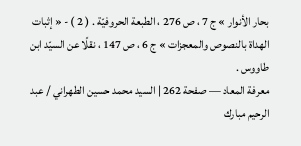بحار الأنوار » ج 7 ، ص 276 ، الطبعة الحروفيّة . ( 2 ) - « إثبات الهداة بالنصوص والمعجزات » ج 6 ، ص 147 ، نقلًا عن السيّد ابن طاووس .
معرفة المعاد — صفحة 262 | السيد محمد حسين الطهراني / عبد الرحيم مبارك